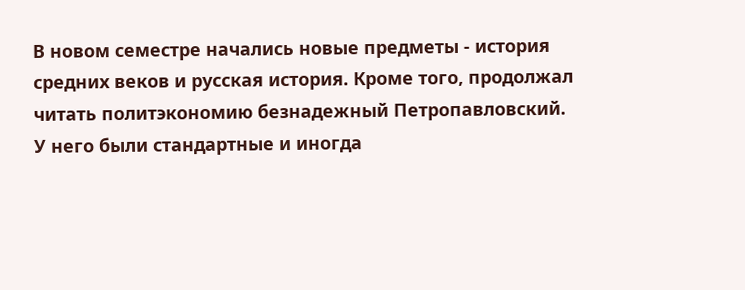В новом семестре начались новые предметы - история средних веков и русская история. Кроме того, продолжал читать политэкономию безнадежный Петропавловский.
У него были стандартные и иногда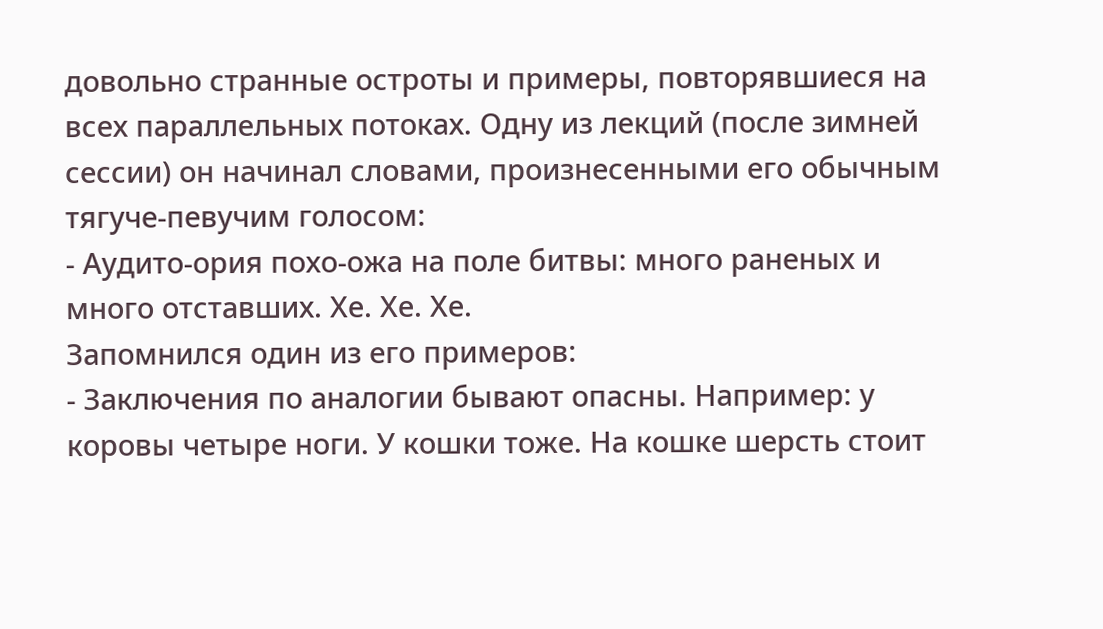довольно странные остроты и примеры, повторявшиеся на всех параллельных потоках. Одну из лекций (после зимней сессии) он начинал словами, произнесенными его обычным тягуче-певучим голосом:
- Аудито-ория похо-ожа на поле битвы: много раненых и много отставших. Хе. Хе. Хе.
Запомнился один из его примеров:
- Заключения по аналогии бывают опасны. Например: у коровы четыре ноги. У кошки тоже. На кошке шерсть стоит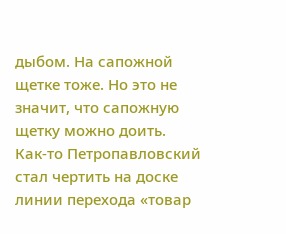дыбом. На сапожной щетке тоже. Но это не значит, что сапожную щетку можно доить.
Как-то Петропавловский стал чертить на доске линии перехода «товар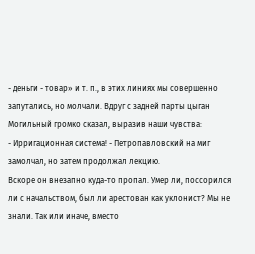- деньги - товар» и т. п., в этих линиях мы совершенно запутались, но молчали. Вдруг с задней парты цыган Могильный громко сказал, выразив наши чувства:
- Ирригационная система! - Петропавловский на миг замолчал, но затем продолжал лекцию.
Вскоре он внезапно куда-то пропал. Умер ли, поссорился ли с начальством, был ли арестован как уклонист? Мы не знали. Так или иначе, вместо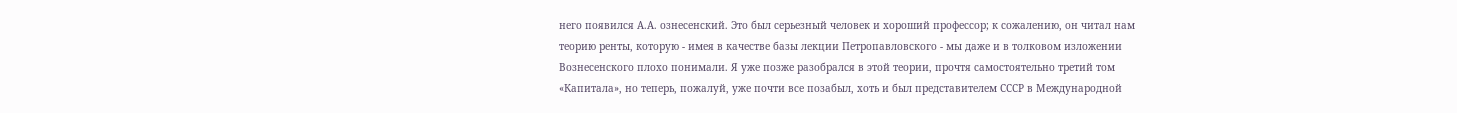него появился А.А. ознесенский. Это был серьезный человек и хороший профессор; к сожалению, он читал нам теорию ренты, которую - имея в качестве базы лекции Петропавловского - мы даже и в толковом изложении Вознесенского плохо понимали. Я уже позже разобрался в этой теории, прочтя самостоятельно третий том «Капитала», но теперь, пожалуй, уже почти все позабыл, хоть и был представителем СССР в Международной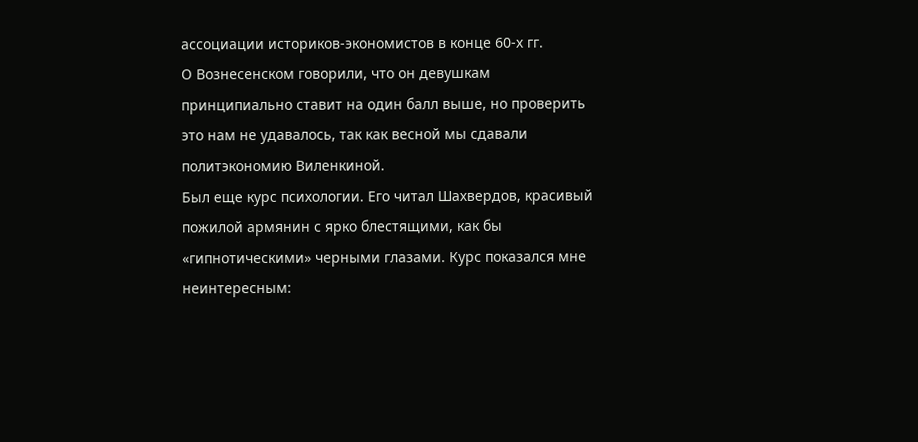ассоциации историков-экономистов в конце 60-х гг.
О Вознесенском говорили, что он девушкам принципиально ставит на один балл выше, но проверить это нам не удавалось, так как весной мы сдавали политэкономию Виленкиной.
Был еще курс психологии. Его читал Шахвердов, красивый пожилой армянин с ярко блестящими, как бы «гипнотическими» черными глазами. Курс показался мне неинтересным: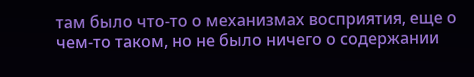там было что-то о механизмах восприятия, еще о чем-то таком, но не было ничего о содержании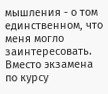мышления - о том единственном, что меня могло заинтересовать.
Вместо экзамена по курсу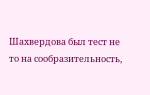Шахвердова был тест не то на сообразительность,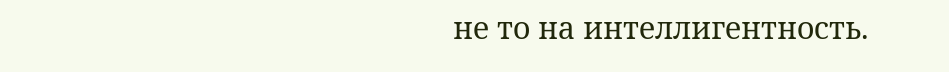не то на интеллигентность.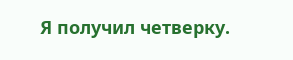Я получил четверку.